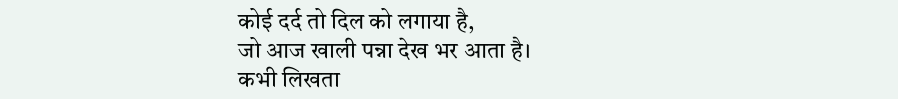कोई दर्द तो दिल को लगाया है,
जो आज खाली पन्ना देख भर आता है।
कभी लिखता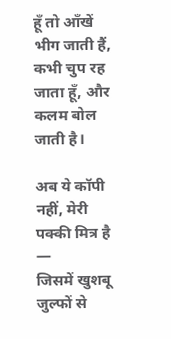हूँ तो आँखें भीग जाती हैं,
कभी चुप रह जाता हूँ, और कलम बोल जाती है।

अब ये कॉपी नहीं, मेरी पक्की मित्र है —
जिसमें खुशबू जुल्फों से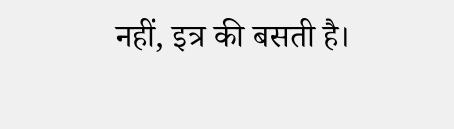नहीं, इत्र की बसती है।